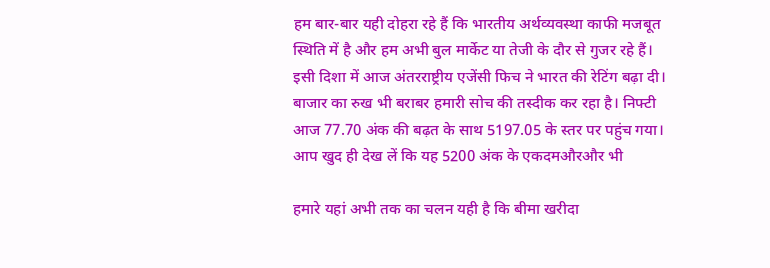हम बार-बार यही दोहरा रहे हैं कि भारतीय अर्थव्यवस्था काफी मजबूत स्थिति में है और हम अभी बुल मार्केट या तेजी के दौर से गुजर रहे हैं। इसी दिशा में आज अंतरराष्ट्रीय एजेंसी फिच ने भारत की रेटिंग बढ़ा दी। बाजार का रुख भी बराबर हमारी सोच की तस्दीक कर रहा है। निफ्टी आज 77.70 अंक की बढ़त के साथ 5197.05 के स्तर पर पहुंच गया। आप खुद ही देख लें कि यह 5200 अंक के एकदमऔरऔर भी

हमारे यहां अभी तक का चलन यही है कि बीमा खरीदा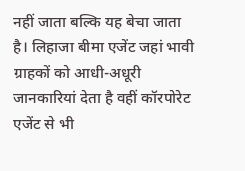नहीं जाता बल्कि यह बेचा जाता है। लिहाजा बीमा एजेंट जहां भावी ग्राहकों को आधी-अधूरी जानकारियां देता है वहीं कॉरपोरेट एजेंट से भी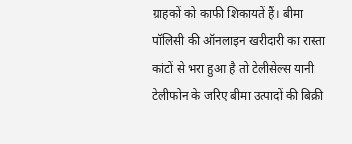ग्राहकों को काफी शिकायतें हैं। बीमा पॉलिसी की ऑनलाइन खरीदारी का रास्ता कांटों से भरा हुआ है तो टेलीसेल्स यानी टेलीफोन के जरिए बीमा उत्पादों की बिक्री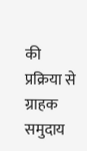की प्रक्रिया से ग्राहक समुदाय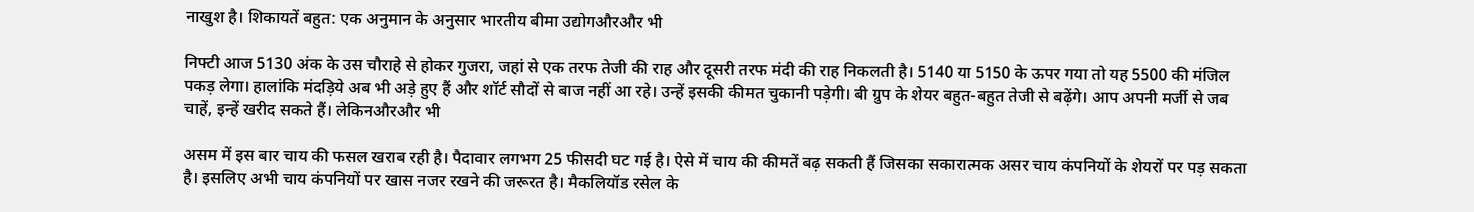नाखुश है। शिकायतें बहुत: एक अनुमान के अनुसार भारतीय बीमा उद्योगऔरऔर भी

निफ्टी आज 5130 अंक के उस चौराहे से होकर गुजरा, जहां से एक तरफ तेजी की राह और दूसरी तरफ मंदी की राह निकलती है। 5140 या 5150 के ऊपर गया तो यह 5500 की मंजिल पकड़ लेगा। हालांकि मंदड़िये अब भी अड़े हुए हैं और शॉर्ट सौदों से बाज नहीं आ रहे। उन्हें इसकी कीमत चुकानी पड़ेगी। बी ग्रुप के शेयर बहुत-बहुत तेजी से बढ़ेंगे। आप अपनी मर्जी से जब चाहें, इन्हें खरीद सकते हैं। लेकिनऔरऔर भी

असम में इस बार चाय की फसल खराब रही है। पैदावार लगभग 25 फीसदी घट गई है। ऐसे में चाय की कीमतें बढ़ सकती हैं जिसका सकारात्मक असर चाय कंपनियों के शेयरों पर पड़ सकता है। इसलिए अभी चाय कंपनियों पर खास नजर रखने की जरूरत है। मैकलियॉड रसेल के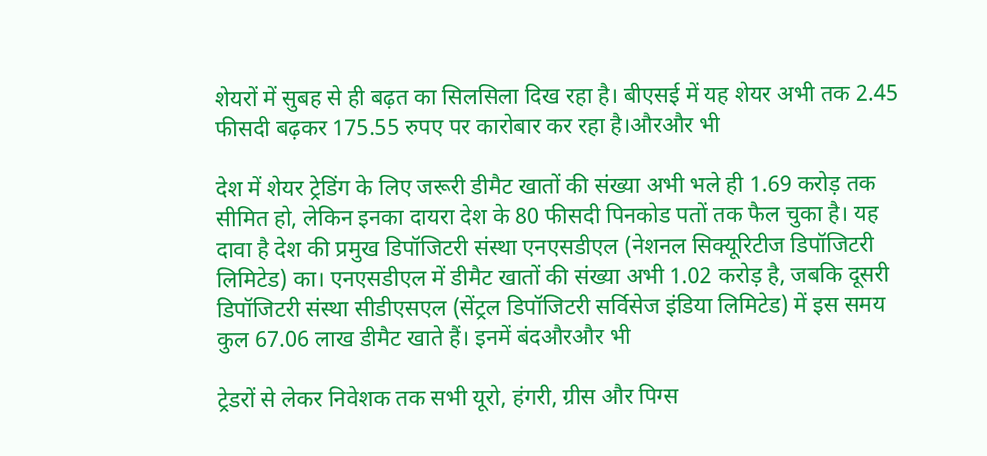शेयरों में सुबह से ही बढ़त का सिलसिला दिख रहा है। बीएसई में यह शेयर अभी तक 2.45 फीसदी बढ़कर 175.55 रुपए पर कारोबार कर रहा है।औरऔर भी

देश में शेयर ट्रेडिंग के लिए जरूरी डीमैट खातों की संख्या अभी भले ही 1.69 करोड़ तक सीमित हो, लेकिन इनका दायरा देश के 80 फीसदी पिनकोड पतों तक फैल चुका है। यह दावा है देश की प्रमुख डिपॉजिटरी संस्था एनएसडीएल (नेशनल सिक्यूरिटीज डिपॉजिटरी लिमिटेड) का। एनएसडीएल में डीमैट खातों की संख्या अभी 1.02 करोड़ है, जबकि दूसरी डिपॉजिटरी संस्था सीडीएसएल (सेंट्रल डिपॉजिटरी सर्विसेज इंडिया लिमिटेड) में इस समय कुल 67.06 लाख डीमैट खाते हैं। इनमें बंदऔरऔर भी

ट्रेडरों से लेकर निवेशक तक सभी यूरो, हंगरी, ग्रीस और पिग्स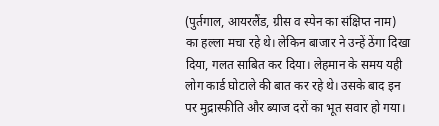(पुर्तगाल, आयरलैंड, ग्रीस व स्पेन का संक्षिप्त नाम) का हल्ला मचा रहे थे। लेकिन बाजार ने उन्हें ठेंगा दिखा दिया, गलत साबित कर दिया। लेहमान के समय यही लोग कार्ड घोटाले की बात कर रहे थे। उसके बाद इन पर मुद्रास्फीति और ब्याज दरों का भूत सवार हो गया।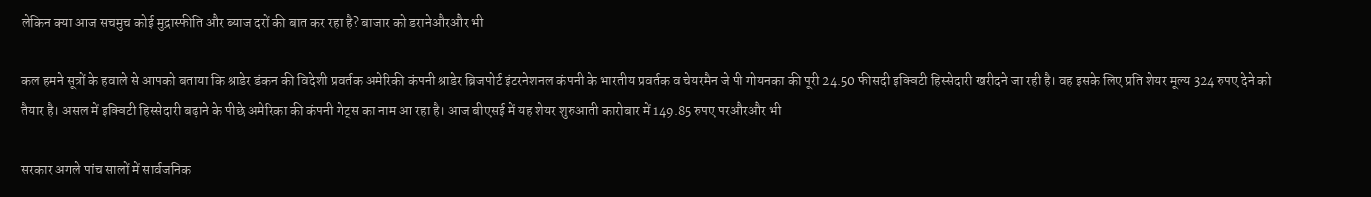लेकिन क्या आज सचमुच कोई मुद्रास्फीति और ब्याज दरों की बात कर रहा है? बाजार को डरानेऔरऔर भी

कल हमने सूत्रों के हवाले से आपको बताया कि श्राडेर डंकन की विदेशी प्रवर्तक अमेरिकी कंपनी श्राडेर ब्रिजपोर्ट इंटरनेशनल कंपनी के भारतीय प्रवर्तक व चेयरमैन जे पी गोयनका की पूरी 24.50 फीसदी इक्विटी हिस्सेदारी खरीदने जा रही है। वह इसके लिए प्रति शेयर मूल्य 324 रुपए देने को तैयार है। असल में इक्विटी हिस्सेदारी बढ़ाने के पीछे अमेरिका की कंपनी गेट्स का नाम आ रहा है। आज बीएसई में यह शेयर शुरुआती कारोबार में 149.85 रुपए परऔरऔर भी

सरकार अगले पांच सालों में सार्वजनिक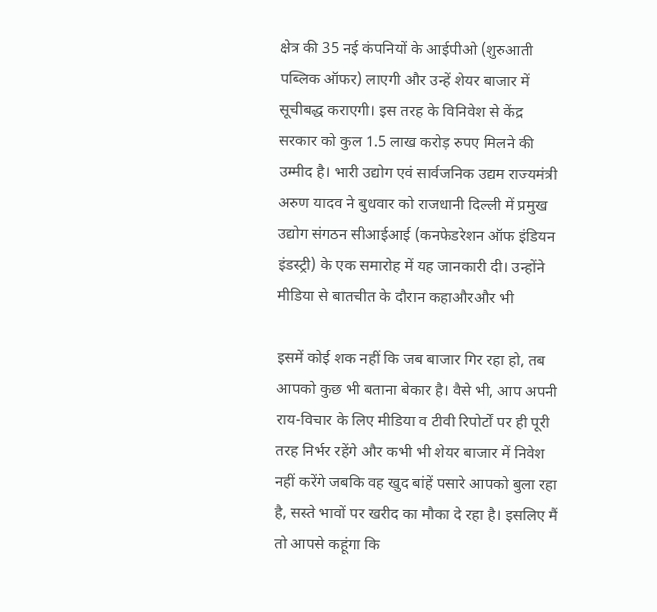क्षेत्र की 35 नई कंपनियों के आईपीओ (शुरुआती पब्लिक ऑफर) लाएगी और उन्हें शेयर बाजार में सूचीबद्ध कराएगी। इस तरह के विनिवेश से केंद्र सरकार को कुल 1.5 लाख करोड़ रुपए मिलने की उम्मीद है। भारी उद्योग एवं सार्वजनिक उद्यम राज्यमंत्री अरुण यादव ने बुधवार को राजधानी दिल्ली में प्रमुख उद्योग संगठन सीआईआई (कनफेडरेशन ऑफ इंडियन इंडस्ट्री) के एक समारोह में यह जानकारी दी। उन्होंने मीडिया से बातचीत के दौरान कहाऔरऔर भी

इसमें कोई शक नहीं कि जब बाजार गिर रहा हो, तब आपको कुछ भी बताना बेकार है। वैसे भी, आप अपनी राय-विचार के लिए मीडिया व टीवी रिपोर्टों पर ही पूरी तरह निर्भर रहेंगे और कभी भी शेयर बाजार में निवेश नहीं करेंगे जबकि वह खुद बांहें पसारे आपको बुला रहा है, सस्ते भावों पर खरीद का मौका दे रहा है। इसलिए मैं तो आपसे कहूंगा कि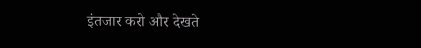इंतजार करो और देखते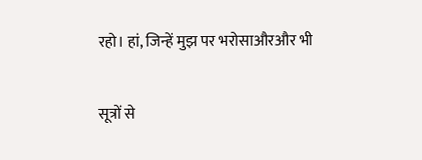रहो। हां, जिन्हें मुझ पर भरोसाऔरऔर भी

सूत्रों से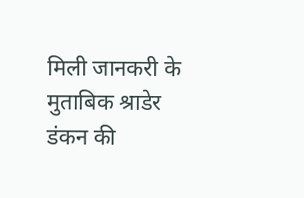मिली जानकरी के मुताबिक श्राडेर डंकन की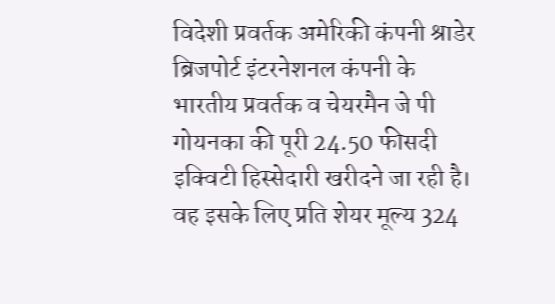विदेशी प्रवर्तक अमेरिकी कंपनी श्राडेर ब्रिजपोर्ट इंटरनेशनल कंपनी के भारतीय प्रवर्तक व चेयरमैन जे पी गोयनका की पूरी 24.50 फीसदी इक्विटी हिस्सेदारी खरीदने जा रही है। वह इसके लिए प्रति शेयर मूल्य 324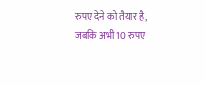रुपए देने को तैयार है, जबकि अभी 10 रुपए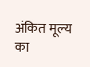अंकित मूल्य का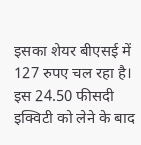इसका शेयर बीएसई में 127 रुपए चल रहा है। इस 24.50 फीसदी इक्विटी को लेने के बाद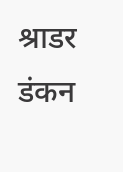श्राडर डंकन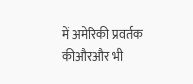में अमेरिकी प्रवर्तक कीऔरऔर भी